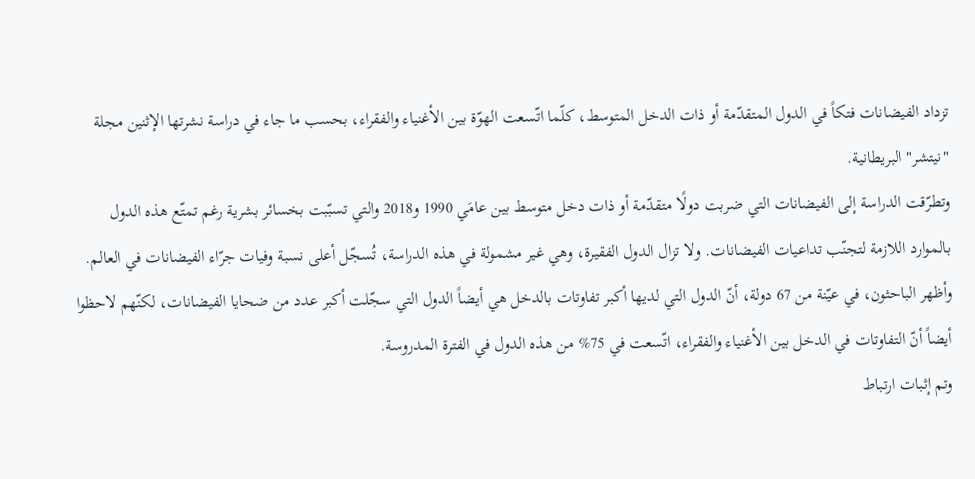تزداد الفيضانات فتكاً في الدول المتقدّمة أو ذات الدخل المتوسط، كلّما اتّسعت الهوّة بين الأغنياء والفقراء، بحسب ما جاء في دراسة نشرتها الإثنين مجلة "نيتشر" البريطانية.
وتطرّقت الدراسة إلى الفيضانات التي ضربت دولًا متقدّمة أو ذات دخل متوسط بين عامَي 1990 و2018 والتي تسبّبت بخسائر بشرية رغم تمتّع هذه الدول بالموارد اللازمة لتجنّب تداعيات الفيضانات. ولا تزال الدول الفقيرة، وهي غير مشمولة في هذه الدراسة، تُسجّل أعلى نسبة وفيات جرّاء الفيضانات في العالم.
وأظهر الباحثون، في عيّنة من 67 دولة، أنّ الدول التي لديها أكبر تفاوتات بالدخل هي أيضاً الدول التي سجّلت أكبر عدد من ضحايا الفيضانات، لكنّهم لاحظوا أيضاً أنّ التفاوتات في الدخل بين الأغنياء والفقراء، اتّسعت في 75% من هذه الدول في الفترة المدروسة.
وتم إثبات ارتباط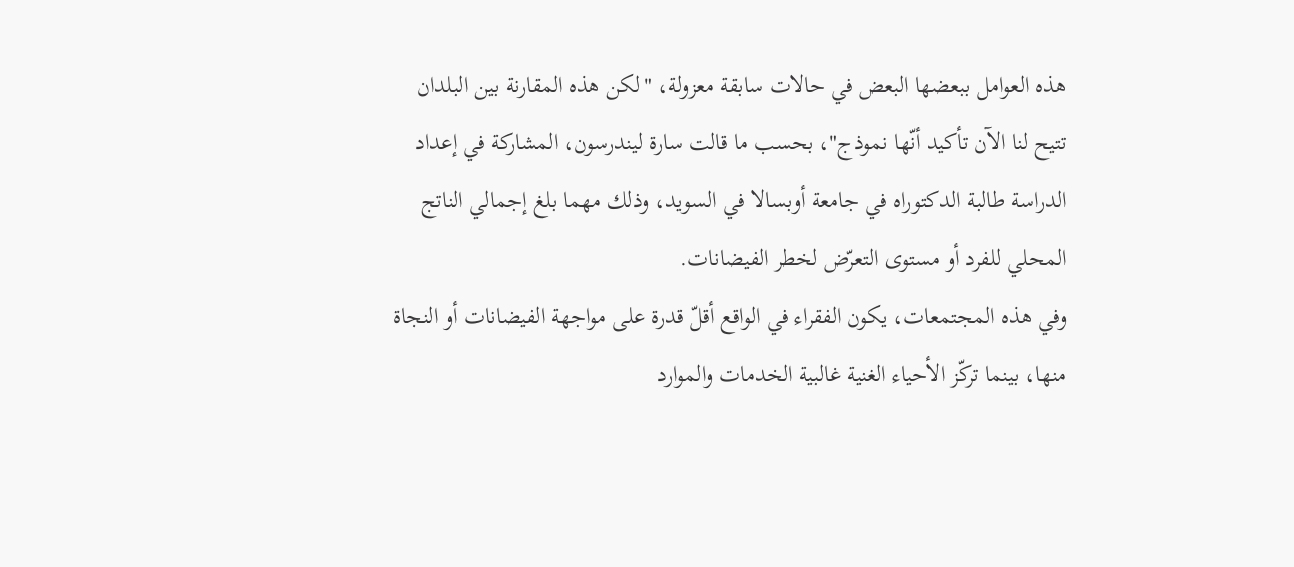هذه العوامل ببعضها البعض في حالات سابقة معزولة، "لكن هذه المقارنة بين البلدان تتيح لنا الآن تأكيد أنّها نموذج"، بحسب ما قالت سارة ليندرسون، المشاركة في إعداد الدراسة طالبة الدكتوراه في جامعة أوبسالا في السويد، وذلك مهما بلغ إجمالي الناتج المحلي للفرد أو مستوى التعرّض لخطر الفيضانات.
وفي هذه المجتمعات، يكون الفقراء في الواقع أقلّ قدرة على مواجهة الفيضانات أو النجاة منها، بينما تركّز الأحياء الغنية غالبية الخدمات والموارد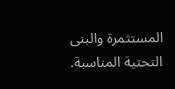المستثمرة والبنى التحتية المناسبة.